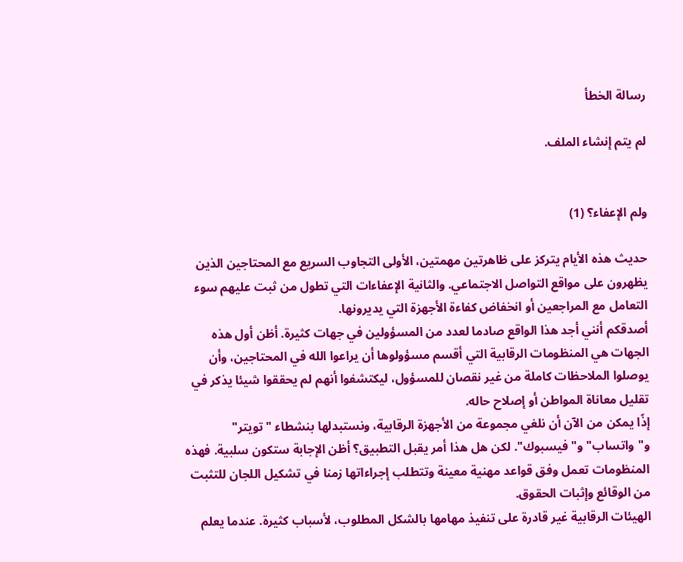رسالة الخطأ

لم يتم إنشاء الملف.


ولم الإعفاء؟ (1)

حديث هذه الأيام يتركز على ظاهرتين مهمتين، الأولى التجاوب السريع مع المحتاجين الذين يظهرون على مواقع التواصل الاجتماعي. والثانية الإعفاءات التي تطول من ثبت عليهم سوء التعامل مع المراجعين أو انخفاض كفاءة الأجهزة التي يديرونها.
أصدقكم أنني أجد هذا الواقع صادما لعدد من المسؤولين في جهات كثيرة. أظن أول هذه الجهات هي المنظومات الرقابية التي أقسم مسؤولوها أن يراعوا الله في المحتاجين، وأن يوصلوا الملاحظات كاملة من غير نقصان للمسؤول، ليكتشفوا أنهم لم يحققوا شيئا يذكر في تقليل معاناة المواطن أو إصلاح حاله.
إذًا يمكن من الآن أن نلغي مجموعة من الأجهزة الرقابية، ونستبدلها بنشطاء "تويتر" و"واتساب" و"فيسبوك". لكن هل هذا أمر يقبل التطبيق؟ أظن الإجابة ستكون سلبية. فهذه المنظومات تعمل وفق قواعد مهنية معينة وتتطلب إجراءاتها زمنا في تشكيل اللجان للتثبت من الوقائع وإثبات الحقوق.
الهيئات الرقابية غير قادرة على تنفيذ مهامها بالشكل المطلوب، لأسباب كثيرة. عندما يعلم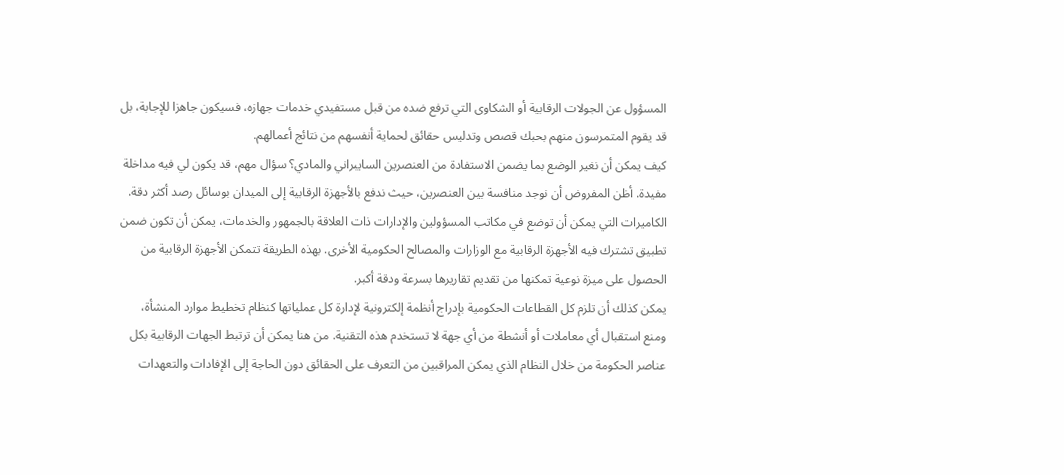المسؤول عن الجولات الرقابية أو الشكاوى التي ترفع ضده من قبل مستفيدي خدمات جهازه، فسيكون جاهزا للإجابة، بل قد يقوم المتمرسون منهم بحبك قصص وتدليس حقائق لحماية أنفسهم من نتائج أعمالهم.
كيف يمكن أن نغير الوضع بما يضمن الاستفادة من العنصرين السايبراني والمادي؟ سؤال مهم، قد يكون لي فيه مداخلة مفيدة. أظن المفروض أن نوجد منافسة بين العنصرين، حيث ندفع بالأجهزة الرقابية إلى الميدان بوسائل رصد أكثر دقة.
الكاميرات التي يمكن أن توضع في مكاتب المسؤولين والإدارات ذات العلاقة بالجمهور والخدمات، يمكن أن تكون ضمن تطبيق تشترك فيه الأجهزة الرقابية مع الوزارات والمصالح الحكومية الأخرى. بهذه الطريقة تتمكن الأجهزة الرقابية من الحصول على ميزة نوعية تمكنها من تقديم تقاريرها بسرعة ودقة أكبر.
يمكن كذلك أن تلزم كل القطاعات الحكومية بإدراج أنظمة إلكترونية لإدارة كل عملياتها كنظام تخطيط موارد المنشأة، ومنع استقبال أي معاملات أو أنشطة من أي جهة لا تستخدم هذه التقنية. من هنا يمكن أن ترتبط الجهات الرقابية بكل عناصر الحكومة من خلال النظام الذي يمكن المراقبين من التعرف على الحقائق دون الحاجة إلى الإفادات والتعهدات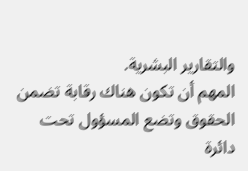والتقارير البشرية.
المهم أن تكون هناك رقابة تضمن الحقوق وتضع المسؤول تحت دائرة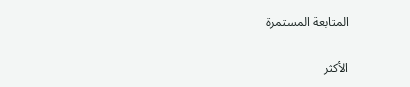المتابعة المستمرة

الأكثر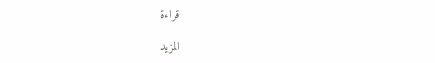قراءة

المزيد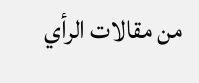من مقالات الرأي